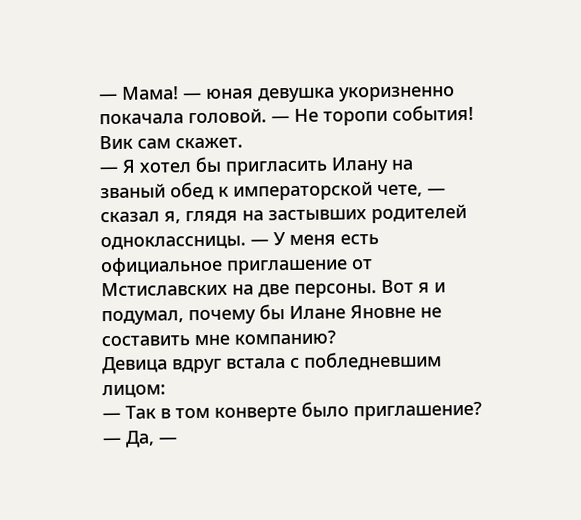— Мама! — юная девушка укоризненно покачала головой. — Не торопи события! Вик сам скажет.
— Я хотел бы пригласить Илану на званый обед к императорской чете, — сказал я, глядя на застывших родителей одноклассницы. — У меня есть официальное приглашение от Мстиславских на две персоны. Вот я и подумал, почему бы Илане Яновне не составить мне компанию?
Девица вдруг встала с побледневшим лицом:
— Так в том конверте было приглашение?
— Да, —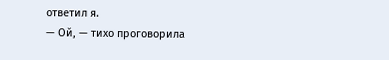ответил я.
— Ой, — тихо проговорила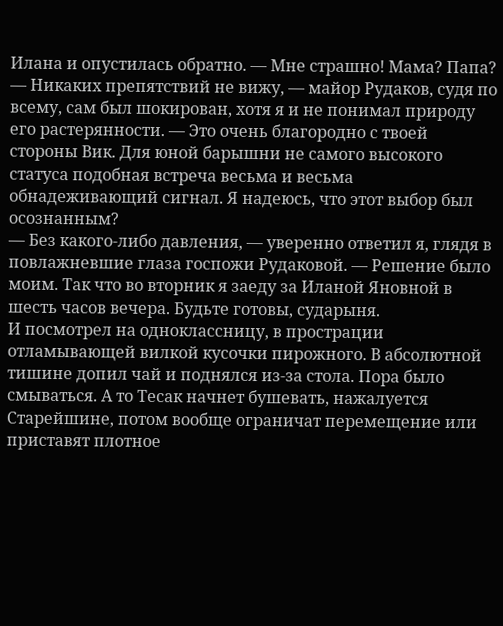Илана и опустилась обратно. — Мне страшно! Мама? Папа?
— Никаких препятствий не вижу, — майор Рудаков, судя по всему, сам был шокирован, хотя я и не понимал природу его растерянности. — Это очень благородно с твоей стороны Вик. Для юной барышни не самого высокого статуса подобная встреча весьма и весьма обнадеживающий сигнал. Я надеюсь, что этот выбор был осознанным?
— Без какого-либо давления, — уверенно ответил я, глядя в повлажневшие глаза госпожи Рудаковой. — Решение было моим. Так что во вторник я заеду за Иланой Яновной в шесть часов вечера. Будьте готовы, сударыня.
И посмотрел на одноклассницу, в прострации отламывающей вилкой кусочки пирожного. В абсолютной тишине допил чай и поднялся из-за стола. Пора было смываться. А то Тесак начнет бушевать, нажалуется Старейшине, потом вообще ограничат перемещение или приставят плотное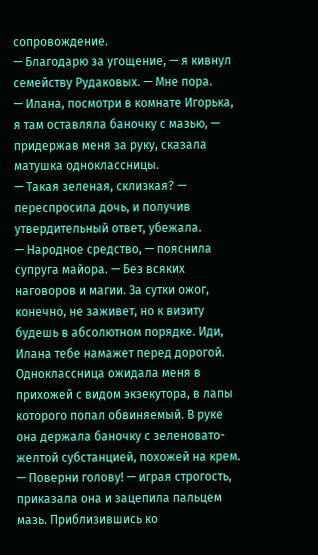сопровождение.
— Благодарю за угощение, — я кивнул семейству Рудаковых. — Мне пора.
— Илана, посмотри в комнате Игорька, я там оставляла баночку с мазью, — придержав меня за руку, сказала матушка одноклассницы.
— Такая зеленая, склизкая? — переспросила дочь, и получив утвердительный ответ, убежала.
— Народное средство, — пояснила супруга майора. — Без всяких наговоров и магии. За сутки ожог, конечно, не заживет, но к визиту будешь в абсолютном порядке. Иди, Илана тебе намажет перед дорогой.
Одноклассница ожидала меня в прихожей с видом экзекутора, в лапы которого попал обвиняемый. В руке она держала баночку с зеленовато-желтой субстанцией, похожей на крем.
— Поверни голову! — играя строгость, приказала она и зацепила пальцем мазь. Приблизившись ко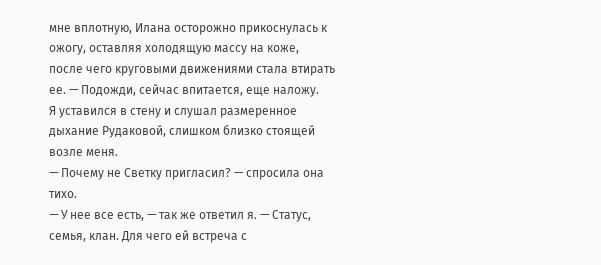мне вплотную, Илана осторожно прикоснулась к ожогу, оставляя холодящую массу на коже, после чего круговыми движениями стала втирать ее. — Подожди, сейчас впитается, еще наложу.
Я уставился в стену и слушал размеренное дыхание Рудаковой, слишком близко стоящей возле меня.
— Почему не Светку пригласил? — спросила она тихо.
— У нее все есть, — так же ответил я. — Статус, семья, клан. Для чего ей встреча с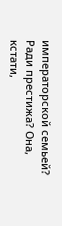императорской семьей? Ради престижа? Она, кстати,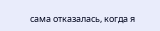сама отказалась, когда я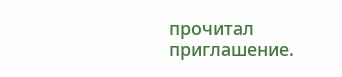прочитал приглашение.